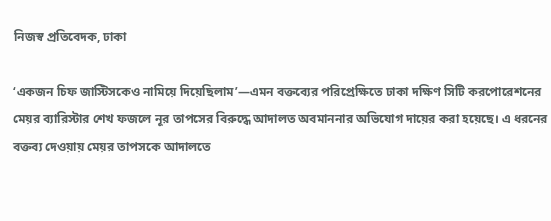নিজস্ব প্রতিবেদক, ঢাকা

‘একজন চিফ জাস্টিসকেও নামিয়ে দিয়েছিলাম’—এমন বক্তব্যের পরিপ্রেক্ষিতে ঢাকা দক্ষিণ সিটি করপোরেশনের মেয়র ব্যারিস্টার শেখ ফজলে নূর তাপসের বিরুদ্ধে আদালত অবমাননার অভিযোগ দায়ের করা হয়েছে। এ ধরনের বক্তব্য দেওয়ায় মেয়র তাপসকে আদালতে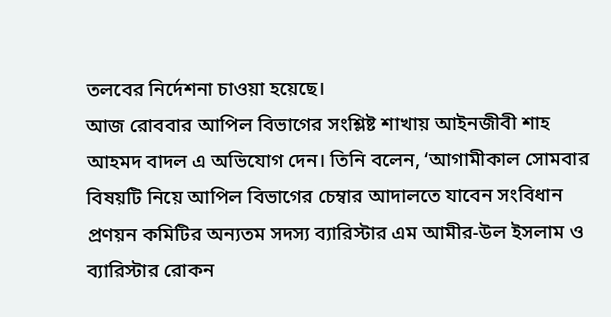তলবের নির্দেশনা চাওয়া হয়েছে।
আজ রোববার আপিল বিভাগের সংশ্লিষ্ট শাখায় আইনজীবী শাহ আহমদ বাদল এ অভিযোগ দেন। তিনি বলেন, ‘আগামীকাল সোমবার বিষয়টি নিয়ে আপিল বিভাগের চেম্বার আদালতে যাবেন সংবিধান প্রণয়ন কমিটির অন্যতম সদস্য ব্যারিস্টার এম আমীর-উল ইসলাম ও ব্যারিস্টার রোকন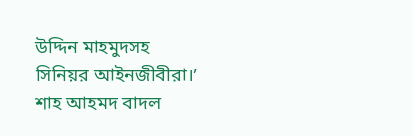উদ্দিন মাহমুদসহ সিনিয়র আইনজীবীরা।’ শাহ আহমদ বাদল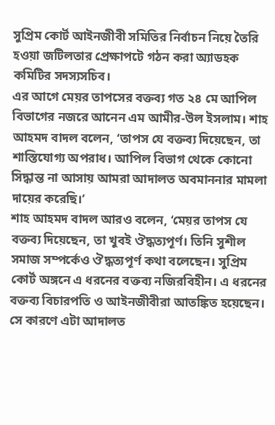সুপ্রিম কোর্ট আইনজীবী সমিতির নির্বাচন নিয়ে তৈরি হওয়া জটিলতার প্রেক্ষাপটে গঠন করা অ্যাডহক কমিটির সদস্যসচিব।
এর আগে মেয়র তাপসের বক্তব্য গত ২৪ মে আপিল বিভাগের নজরে আনেন এম আমীর-উল ইসলাম। শাহ আহমদ বাদল বলেন, ‘তাপস যে বক্তব্য দিয়েছেন, তা শাস্তিযোগ্য অপরাধ। আপিল বিভাগ থেকে কোনো সিদ্ধান্ত না আসায় আমরা আদালত অবমাননার মামলা দায়ের করেছি।’
শাহ আহমদ বাদল আরও বলেন, ‘মেয়র তাপস যে বক্তব্য দিয়েছেন, তা খুবই ঔদ্ধত্যপূর্ণ। তিনি সুশীল সমাজ সম্পর্কেও ঔদ্ধত্যপূর্ণ কথা বলেছেন। সুপ্রিম কোর্ট অঙ্গনে এ ধরনের বক্তব্য নজিরবিহীন। এ ধরনের বক্তব্য বিচারপতি ও আইনজীবীরা আতঙ্কিত হয়েছেন। সে কারণে এটা আদালত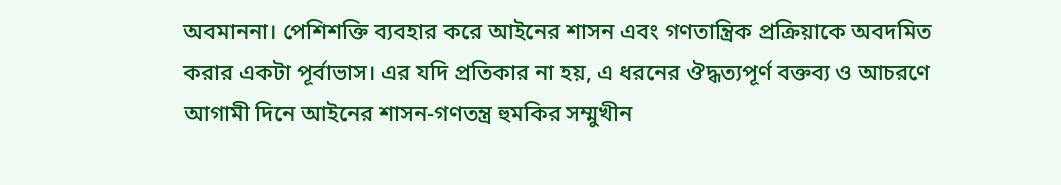অবমাননা। পেশিশক্তি ব্যবহার করে আইনের শাসন এবং গণতান্ত্রিক প্রক্রিয়াকে অবদমিত করার একটা পূর্বাভাস। এর যদি প্রতিকার না হয়, এ ধরনের ঔদ্ধত্যপূর্ণ বক্তব্য ও আচরণে আগামী দিনে আইনের শাসন-গণতন্ত্র হুমকির সম্মুখীন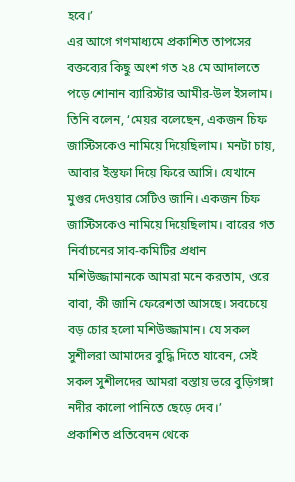হবে।’
এর আগে গণমাধ্যমে প্রকাশিত তাপসের বক্তব্যের কিছু অংশ গত ২৪ মে আদালতে পড়ে শোনান ব্যারিস্টার আমীর-উল ইসলাম। তিনি বলেন, ‘মেয়র বলেছেন, একজন চিফ জাস্টিসকেও নামিয়ে দিয়েছিলাম। মনটা চায়, আবার ইস্তফা দিয়ে ফিরে আসি। যেখানে মুগুর দেওয়ার সেটিও জানি। একজন চিফ জাস্টিসকেও নামিয়ে দিয়েছিলাম। বারের গত নির্বাচনের সাব-কমিটির প্রধান মশিউজ্জামানকে আমরা মনে করতাম, ওরে বাবা, কী জানি ফেরেশতা আসছে। সবচেয়ে বড় চোর হলো মশিউজ্জামান। যে সকল সুশীলরা আমাদের বুদ্ধি দিতে যাবেন, সেই সকল সুশীলদের আমরা বস্তায় ভরে বুড়িগঙ্গা নদীর কালো পানিতে ছেড়ে দেব।’
প্রকাশিত প্রতিবেদন থেকে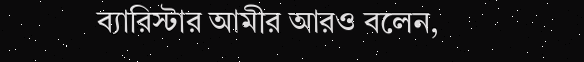ব্যারিস্টার আমীর আরও বলেন,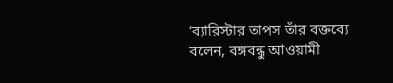‘ব্যারিস্টার তাপস তাঁর বক্তব্যে বলেন, বঙ্গবন্ধু আওয়ামী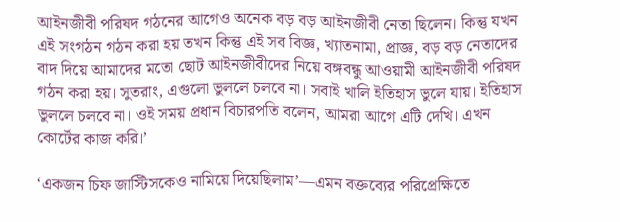আইনজীবী পরিষদ গঠনের আগেও অনেক বড় বড় আইনজীবী নেতা ছিলেন। কিন্তু যখন এই সংগঠন গঠন করা হয় তখন কিন্তু এই সব বিজ্ঞ, খ্যাতনামা, প্রাজ্ঞ, বড় বড় নেতাদের বাদ দিয়ে আমাদের মতো ছোট আইনজীবীদের নিয়ে বঙ্গবন্ধু আওয়ামী আইনজীবী পরিষদ গঠন করা হয়। সুতরাং, এগুলো ভুললে চলবে না। সবাই খালি ইতিহাস ভুলে যায়। ইতিহাস ভুললে চলবে না। ওই সময় প্রধান বিচারপতি বলেন, আমরা আগে এটি দেখি। এখন কোর্টের কাজ করি।’

‘একজন চিফ জাস্টিসকেও নামিয়ে দিয়েছিলাম’—এমন বক্তব্যের পরিপ্রেক্ষিতে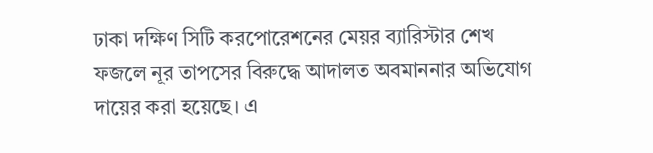ঢাকা দক্ষিণ সিটি করপোরেশনের মেয়র ব্যারিস্টার শেখ ফজলে নূর তাপসের বিরুদ্ধে আদালত অবমাননার অভিযোগ দায়ের করা হয়েছে। এ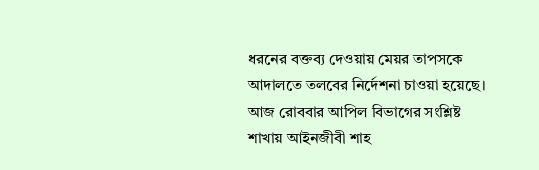ধরনের বক্তব্য দেওয়ায় মেয়র তাপসকে আদালতে তলবের নির্দেশনা চাওয়া হয়েছে।
আজ রোববার আপিল বিভাগের সংশ্লিষ্ট শাখায় আইনজীবী শাহ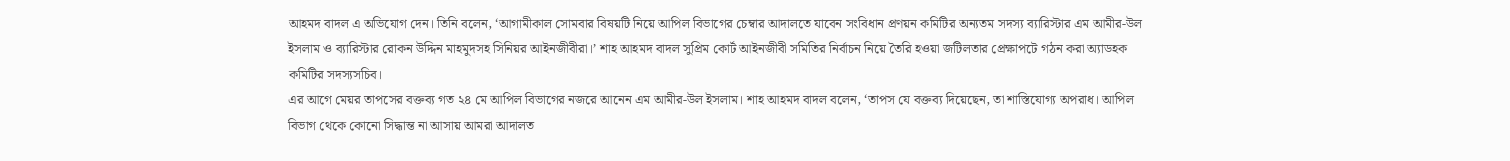আহমদ বাদল এ অভিযোগ দেন। তিনি বলেন, ‘আগামীকাল সোমবার বিষয়টি নিয়ে আপিল বিভাগের চেম্বার আদালতে যাবেন সংবিধান প্রণয়ন কমিটির অন্যতম সদস্য ব্যারিস্টার এম আমীর-উল ইসলাম ও ব্যারিস্টার রোকন উদ্দিন মাহমুদসহ সিনিয়র আইনজীবীরা।’ শাহ আহমদ বাদল সুপ্রিম কোর্ট আইনজীবী সমিতির নির্বাচন নিয়ে তৈরি হওয়া জটিলতার প্রেক্ষাপটে গঠন করা অ্যাডহক কমিটির সদস্যসচিব।
এর আগে মেয়র তাপসের বক্তব্য গত ২৪ মে আপিল বিভাগের নজরে আনেন এম আমীর-উল ইসলাম। শাহ আহমদ বাদল বলেন, ‘তাপস যে বক্তব্য দিয়েছেন, তা শাস্তিযোগ্য অপরাধ। আপিল বিভাগ থেকে কোনো সিদ্ধান্ত না আসায় আমরা আদালত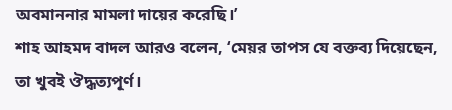অবমাননার মামলা দায়ের করেছি।’
শাহ আহমদ বাদল আরও বলেন, ‘মেয়র তাপস যে বক্তব্য দিয়েছেন, তা খুবই ঔদ্ধত্যপূর্ণ।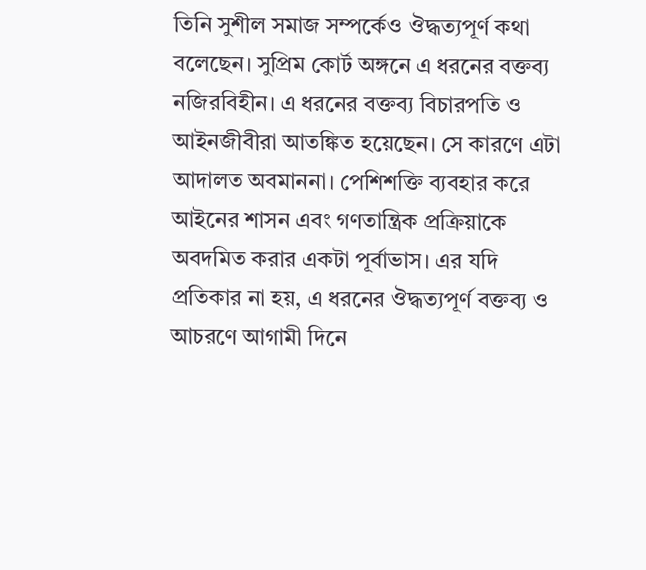তিনি সুশীল সমাজ সম্পর্কেও ঔদ্ধত্যপূর্ণ কথা বলেছেন। সুপ্রিম কোর্ট অঙ্গনে এ ধরনের বক্তব্য নজিরবিহীন। এ ধরনের বক্তব্য বিচারপতি ও আইনজীবীরা আতঙ্কিত হয়েছেন। সে কারণে এটা আদালত অবমাননা। পেশিশক্তি ব্যবহার করে আইনের শাসন এবং গণতান্ত্রিক প্রক্রিয়াকে অবদমিত করার একটা পূর্বাভাস। এর যদি প্রতিকার না হয়, এ ধরনের ঔদ্ধত্যপূর্ণ বক্তব্য ও আচরণে আগামী দিনে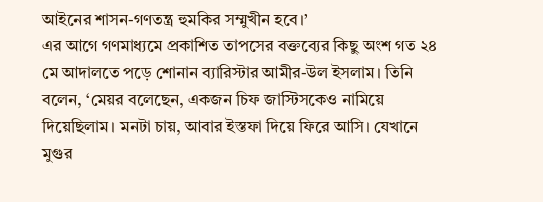আইনের শাসন-গণতন্ত্র হুমকির সম্মুখীন হবে।’
এর আগে গণমাধ্যমে প্রকাশিত তাপসের বক্তব্যের কিছু অংশ গত ২৪ মে আদালতে পড়ে শোনান ব্যারিস্টার আমীর-উল ইসলাম। তিনি বলেন, ‘মেয়র বলেছেন, একজন চিফ জাস্টিসকেও নামিয়ে দিয়েছিলাম। মনটা চায়, আবার ইস্তফা দিয়ে ফিরে আসি। যেখানে মুগুর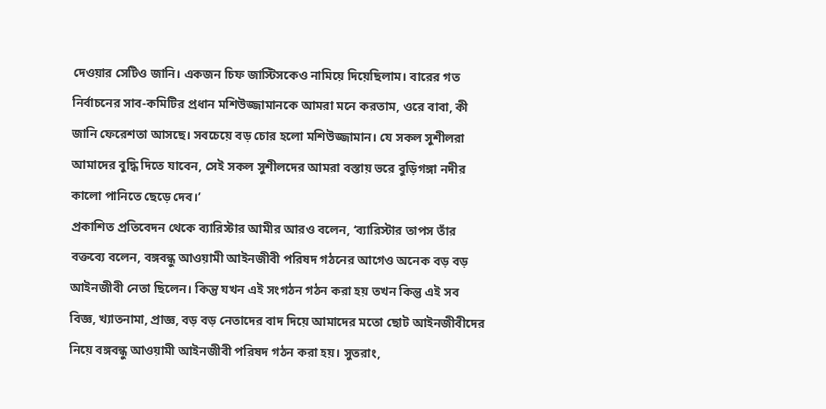দেওয়ার সেটিও জানি। একজন চিফ জাস্টিসকেও নামিয়ে দিয়েছিলাম। বারের গত নির্বাচনের সাব-কমিটির প্রধান মশিউজ্জামানকে আমরা মনে করতাম, ওরে বাবা, কী জানি ফেরেশতা আসছে। সবচেয়ে বড় চোর হলো মশিউজ্জামান। যে সকল সুশীলরা আমাদের বুদ্ধি দিতে যাবেন, সেই সকল সুশীলদের আমরা বস্তায় ভরে বুড়িগঙ্গা নদীর কালো পানিতে ছেড়ে দেব।’
প্রকাশিত প্রতিবেদন থেকে ব্যারিস্টার আমীর আরও বলেন, ‘ব্যারিস্টার তাপস তাঁর বক্তব্যে বলেন, বঙ্গবন্ধু আওয়ামী আইনজীবী পরিষদ গঠনের আগেও অনেক বড় বড় আইনজীবী নেতা ছিলেন। কিন্তু যখন এই সংগঠন গঠন করা হয় তখন কিন্তু এই সব বিজ্ঞ, খ্যাতনামা, প্রাজ্ঞ, বড় বড় নেতাদের বাদ দিয়ে আমাদের মতো ছোট আইনজীবীদের নিয়ে বঙ্গবন্ধু আওয়ামী আইনজীবী পরিষদ গঠন করা হয়। সুতরাং,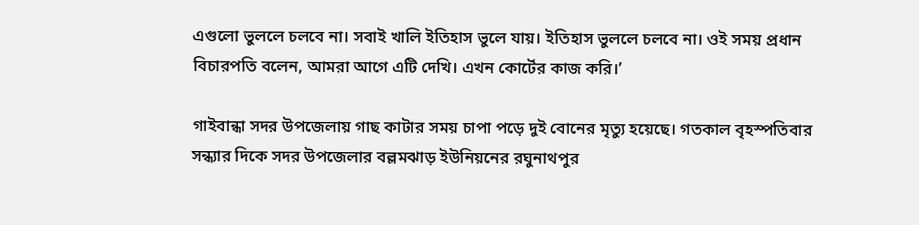এগুলো ভুললে চলবে না। সবাই খালি ইতিহাস ভুলে যায়। ইতিহাস ভুললে চলবে না। ওই সময় প্রধান বিচারপতি বলেন, আমরা আগে এটি দেখি। এখন কোর্টের কাজ করি।’

গাইবান্ধা সদর উপজেলায় গাছ কাটার সময় চাপা পড়ে দুই বোনের মৃত্যু হয়েছে। গতকাল বৃহস্পতিবার সন্ধ্যার দিকে সদর উপজেলার বল্লমঝাড় ইউনিয়নের রঘুনাথপুর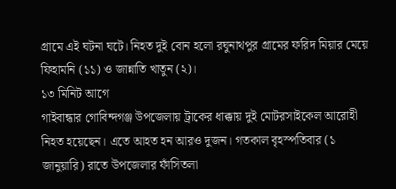গ্রামে এই ঘটনা ঘটে। নিহত দুই বোন হলো রঘুনাথপুর গ্রামের ফরিদ মিয়ার মেয়ে ফিহামনি (১১) ও জান্নাতি খাতুন (২)।
১৩ মিনিট আগে
গাইবান্ধার গোবিন্দগঞ্জ উপজেলায় ট্রাকের ধাক্কায় দুই মোটরসাইকেল আরোহী নিহত হয়েছেন। এতে আহত হন আরও দুজন। গতকাল বৃহস্পতিবার (১ জানুয়ারি) রাতে উপজেলার ফাঁসিতলা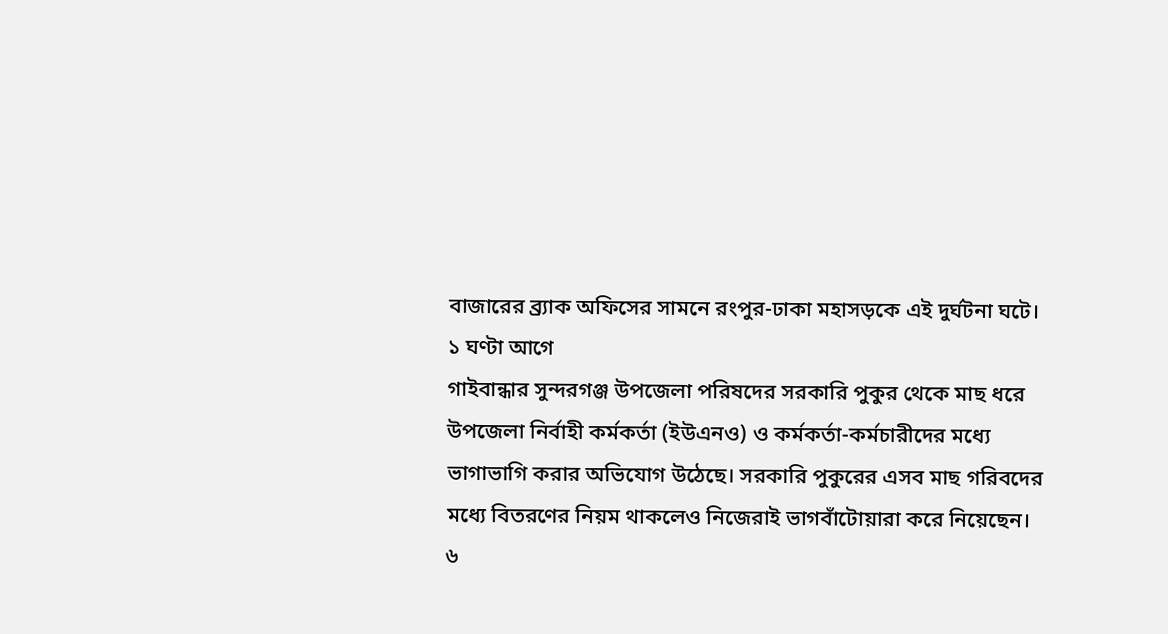বাজারের ব্র্যাক অফিসের সামনে রংপুর-ঢাকা মহাসড়কে এই দুর্ঘটনা ঘটে।
১ ঘণ্টা আগে
গাইবান্ধার সুন্দরগঞ্জ উপজেলা পরিষদের সরকারি পুকুর থেকে মাছ ধরে উপজেলা নির্বাহী কর্মকর্তা (ইউএনও) ও কর্মকর্তা-কর্মচারীদের মধ্যে ভাগাভাগি করার অভিযোগ উঠেছে। সরকারি পুকুরের এসব মাছ গরিবদের মধ্যে বিতরণের নিয়ম থাকলেও নিজেরাই ভাগবাঁটোয়ারা করে নিয়েছেন।
৬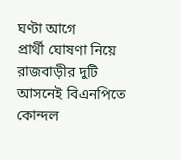ঘণ্টা আগে
প্রার্থী ঘোষণা নিয়ে রাজবাড়ীর দুটি আসনেই বিএনপিতে কোন্দল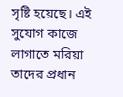সৃষ্টি হয়েছে। এই সুযোগ কাজে লাগাতে মরিয়া তাদের প্রধান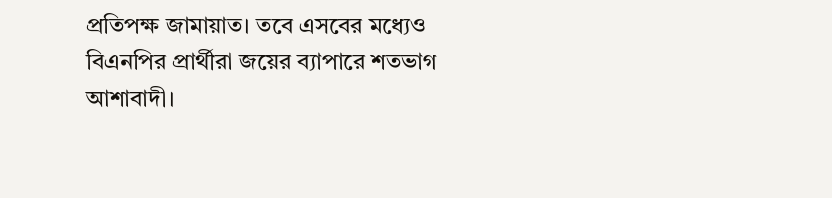প্রতিপক্ষ জামায়াত। তবে এসবের মধ্যেও বিএনপির প্রার্থীরা জয়ের ব্যাপারে শতভাগ আশাবাদী।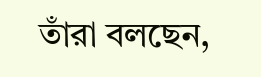তাঁরা বলছেন,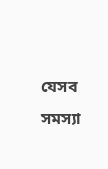যেসব সমস্যা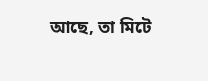আছে, তা মিটে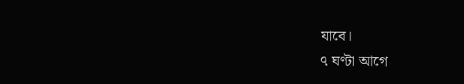যাবে।
৭ ঘণ্টা আগে